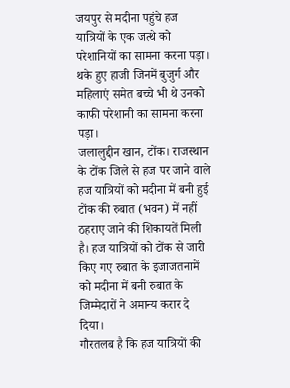जयपुर से मदीना पहुंचे हज यात्रियों के एक जत्थे को परेशानियों का सामना करना पड़ा। थके हुए हाजी जिनमें बुजुर्ग और महिलाएं समेत बच्चे भी थे उनको काफी परेशानी का सामना करना पड़ा।
जलालुद्दीन खान, टोंक। राजस्थान के टोंक जिले से हज पर जाने वाले हज यात्रियों को मदीना में बनी हुई टोंक की रुबात (भवन) में नहीं ठहराए जाने की शिकायतें मिली है। हज यात्रियों को टोंक से जारी किए गए रुबात के इजाजतनामें को मदीना में बनी रुबात के जिम्मेदारों ने अमान्य करार दे दिया।
गौरतलब है कि हज यात्रियों की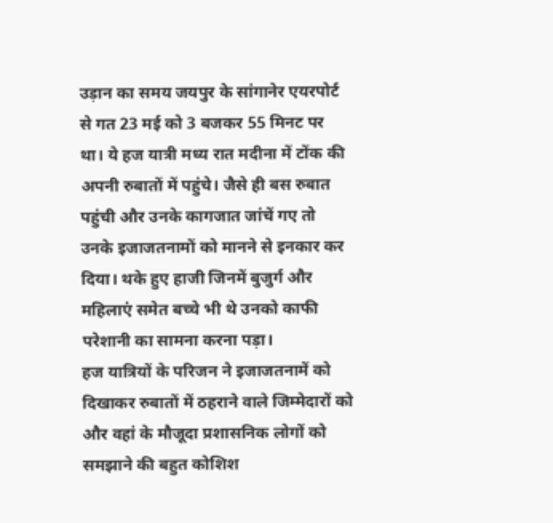उड़ान का समय जयपुर के सांगानेर एयरपोर्ट से गत 23 मई को 3 बजकर 55 मिनट पर था। ये हज यात्री मध्य रात मदीना में टोंक की अपनी रुबातों में पहुंचे। जैसे ही बस रुबात पहुंची और उनके कागजात जांचें गए तो उनके इजाजतनामों को मानने से इनकार कर दिया। थके हुए हाजी जिनमें बुजुर्ग और महिलाएं समेत बच्चे भी थे उनको काफी परेशानी का सामना करना पड़ा।
हज यात्रियों के परिजन ने इजाजतनामें को दिखाकर रुबातों में ठहराने वाले जिम्मेदारों को और वहां के मौजूदा प्रशासनिक लोगों को समझाने की बहुत कोशिश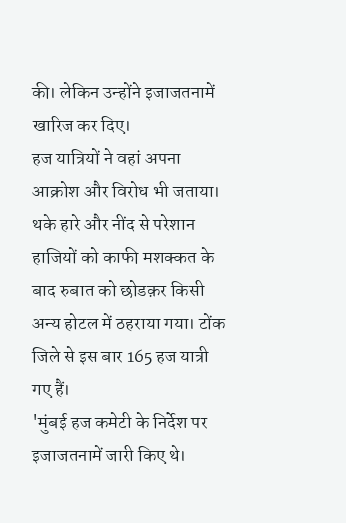की। लेकिन उन्होंने इजाजतनामें खारिज कर दिए।
हज यात्रियों ने वहां अपना आक्रोश और विरोध भी जताया। थके हारे और नींद से परेशान हाजियों को काफी मशक्कत के बाद रुबात को छोडक़र किसी अन्य होटल में ठहराया गया। टोंक जिले से इस बार 165 हज यात्री गए हैं।
'मुंबई हज कमेटी के निर्देश पर इजाजतनामें जारी किए थे।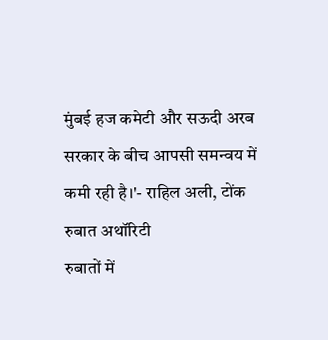मुंबई हज कमेटी और सऊदी अरब सरकार के बीच आपसी समन्वय में कमी रही है।'- राहिल अली, टोंक रुबात अथॉरिटी
रुबातों में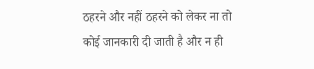ठहरने और नहीं ठहरने को लेकर ना तो कोई जानकारी दी जाती है और न ही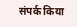संपर्क किया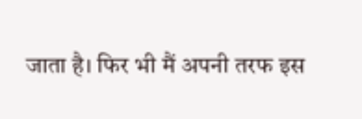जाता है। फिर भी मैं अपनी तरफ इस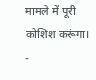मामले में पूरी कोशिश करूंगा। -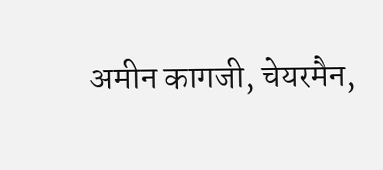अमीन कागजी, चेयरमैन,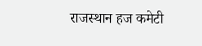राजस्थान हज कमेटी